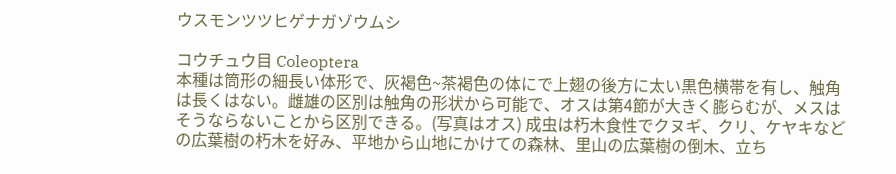ウスモンツツヒゲナガゾウムシ

コウチュウ目 Coleoptera
本種は筒形の細長い体形で、灰褐色~茶褐色の体にで上翅の後方に太い黒色横帯を有し、触角は長くはない。雌雄の区別は触角の形状から可能で、オスは第4節が大きく膨らむが、メスはそうならないことから区別できる。(写真はオス) 成虫は朽木食性でクヌギ、クリ、ケヤキなどの広葉樹の朽木を好み、平地から山地にかけての森林、里山の広葉樹の倒木、立ち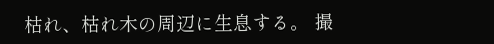枯れ、枯れ木の周辺に生息する。 撮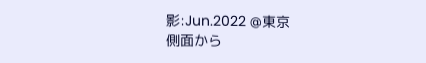影:Jun.2022 @東京
側面から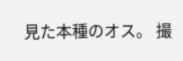見た本種のオス。 撮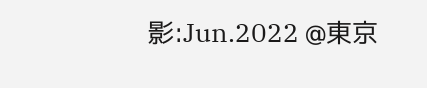影:Jun.2022 @東京